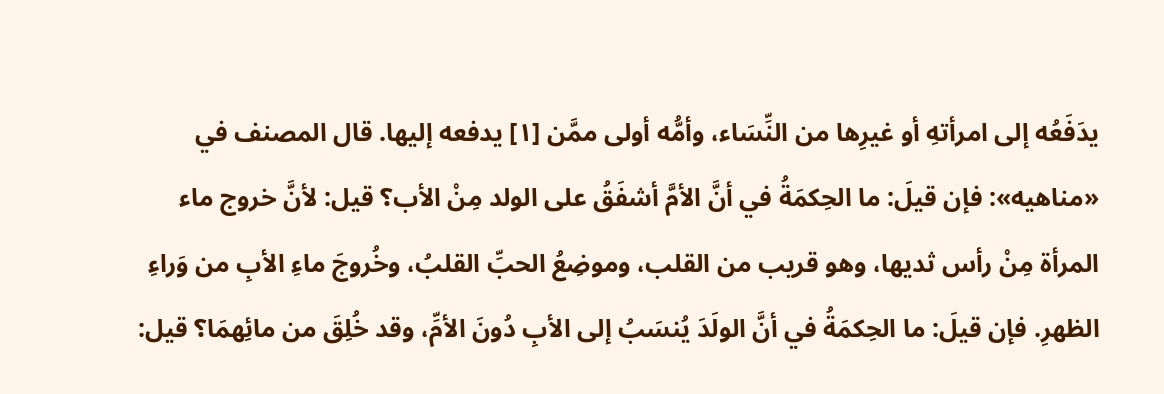يدَفَعُه إلى امرأتهِ أو غيرِها من النِّسَاء، وأمُّه أولى ممَّن [١] يدفعه إليها. قال المصنف في «مناهيه»: فإن قيلَ: ما الحِكمَةُ في أنَّ الأمَّ أشفَقُ على الولد مِنْ الأب؟ قيل: لأنَّ خروج ماء المرأة مِنْ رأس ثديها، وهو قريب من القلب، وموضِعُ الحبِّ القلبُ، وخُروجَ ماءِ الأبِ من وَراءِ الظهرِ. فإن قيلَ: ما الحِكمَةُ في أنَّ الولَدَ يُنسَبُ إلى الأبِ دُونَ الأمِّ، وقد خُلِقَ من مائِهمَا؟ قيل: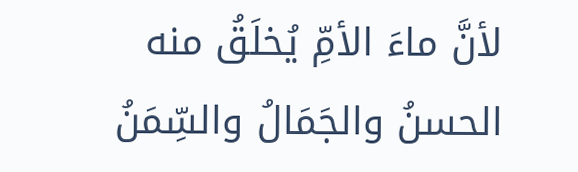لأنَّ ماءَ الأمِّ يُخلَقُ منه الحسنُ والجَمَالُ والسِّمَنُ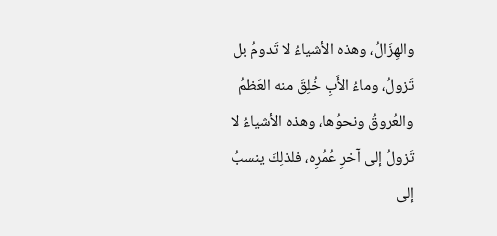والهِزَالُ، وهذه الأشياءُ لا تَدومُ بل تَزولُ، وماءُ الأَبِ خُلِقَ منه العَظمُ والعُروقُ ونحوُها، وهذه الأشياءُ لا تَزولُ إلى آخرِ عُمُرِه، فلذلِكَ ينسبُ إلى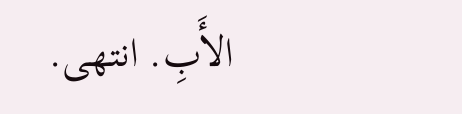الأَبِ. انتهى.